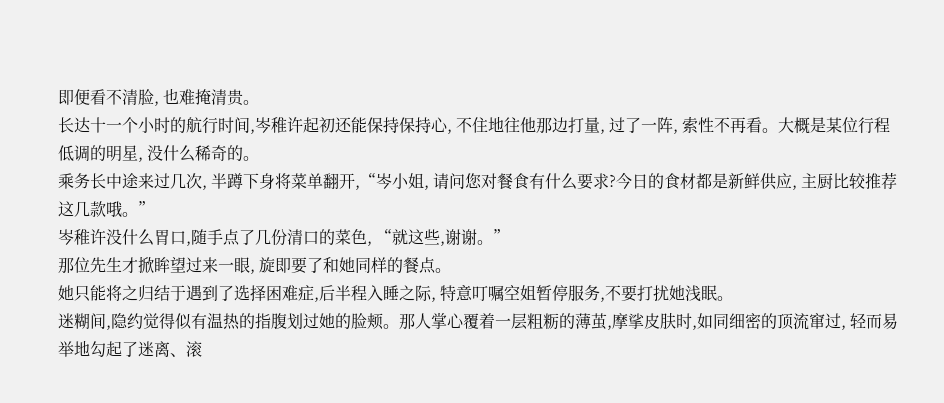即便看不清脸, 也难掩清贵。
长达十一个小时的航行时间,岑稚许起初还能保持保持心, 不住地往他那边打量, 过了一阵, 索性不再看。大概是某位行程低调的明星, 没什么稀奇的。
乘务长中途来过几次, 半蹲下身将菜单翻开,“岑小姐, 请问您对餐食有什么要求?今日的食材都是新鲜供应, 主厨比较推荐这几款哦。”
岑稚许没什么胃口,随手点了几份清口的菜色, “就这些,谢谢。”
那位先生才掀眸望过来一眼, 旋即要了和她同样的餐点。
她只能将之归结于遇到了选择困难症,后半程入睡之际, 特意叮嘱空姐暂停服务,不要打扰她浅眠。
迷糊间,隐约觉得似有温热的指腹划过她的脸颊。那人掌心覆着一层粗粝的薄茧,摩挲皮肤时,如同细密的顶流窜过, 轻而易举地勾起了迷离、滚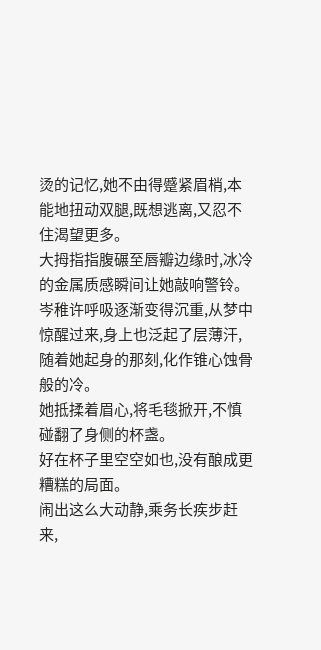烫的记忆,她不由得蹙紧眉梢,本能地扭动双腿,既想逃离,又忍不住渴望更多。
大拇指指腹碾至唇瓣边缘时,冰冷的金属质感瞬间让她敲响警铃。
岑稚许呼吸逐渐变得沉重,从梦中惊醒过来,身上也泛起了层薄汗,随着她起身的那刻,化作锥心蚀骨般的冷。
她抵揉着眉心,将毛毯掀开,不慎碰翻了身侧的杯盏。
好在杯子里空空如也,没有酿成更糟糕的局面。
闹出这么大动静,乘务长疾步赶来,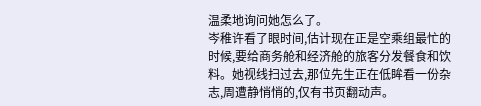温柔地询问她怎么了。
岑稚许看了眼时间,估计现在正是空乘组最忙的时候,要给商务舱和经济舱的旅客分发餐食和饮料。她视线扫过去,那位先生正在低眸看一份杂志,周遭静悄悄的,仅有书页翻动声。